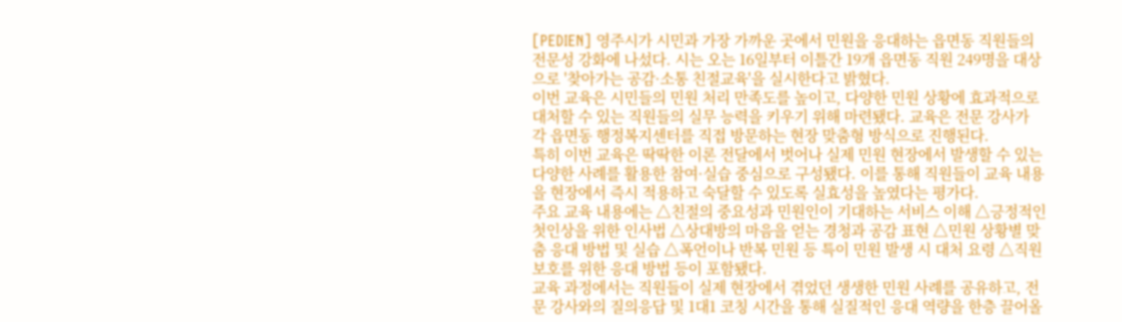[PEDIEN] 영주시가 시민과 가장 가까운 곳에서 민원을 응대하는 읍면동 직원들의 전문성 강화에 나섰다. 시는 오는 16일부터 이틀간 19개 읍면동 직원 249명을 대상으로 '찾아가는 공감·소통 친절교육'을 실시한다고 밝혔다.
이번 교육은 시민들의 민원 처리 만족도를 높이고, 다양한 민원 상황에 효과적으로 대처할 수 있는 직원들의 실무 능력을 키우기 위해 마련됐다. 교육은 전문 강사가 각 읍면동 행정복지센터를 직접 방문하는 현장 맞춤형 방식으로 진행된다.
특히 이번 교육은 딱딱한 이론 전달에서 벗어나 실제 민원 현장에서 발생할 수 있는 다양한 사례를 활용한 참여·실습 중심으로 구성됐다. 이를 통해 직원들이 교육 내용을 현장에서 즉시 적용하고 숙달할 수 있도록 실효성을 높였다는 평가다.
주요 교육 내용에는 △친절의 중요성과 민원인이 기대하는 서비스 이해 △긍정적인 첫인상을 위한 인사법 △상대방의 마음을 얻는 경청과 공감 표현 △민원 상황별 맞춤 응대 방법 및 실습 △폭언이나 반복 민원 등 특이 민원 발생 시 대처 요령 △직원 보호를 위한 응대 방법 등이 포함됐다.
교육 과정에서는 직원들이 실제 현장에서 겪었던 생생한 민원 사례를 공유하고, 전문 강사와의 질의응답 및 1대1 코칭 시간을 통해 실질적인 응대 역량을 한층 끌어올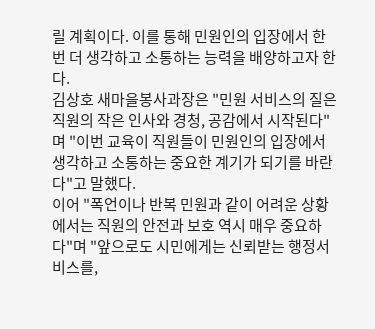릴 계획이다. 이를 통해 민원인의 입장에서 한 번 더 생각하고 소통하는 능력을 배양하고자 한다.
김상호 새마을봉사과장은 "민원 서비스의 질은 직원의 작은 인사와 경청, 공감에서 시작된다"며 "이번 교육이 직원들이 민원인의 입장에서 생각하고 소통하는 중요한 계기가 되기를 바란다"고 말했다.
이어 "폭언이나 반복 민원과 같이 어려운 상황에서는 직원의 안전과 보호 역시 매우 중요하다"며 "앞으로도 시민에게는 신뢰받는 행정서비스를,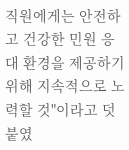직원에게는 안전하고 건강한 민원 응대 환경을 제공하기 위해 지속적으로 노력할 것"이라고 덧붙였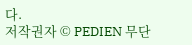다.
저작권자 © PEDIEN 무단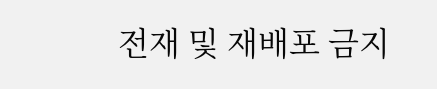전재 및 재배포 금지